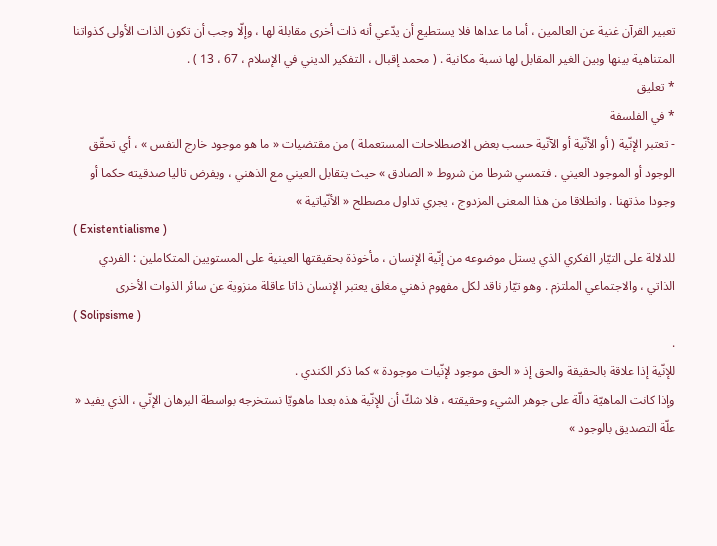تعبير القرآن غنية عن العالمين ، أما ما عداها فلا يستطيع أن يدّعي أنه ذات أخرى مقابلة لها ، وإلّا وجب أن تكون الذات الأولى كذواتنا المتناهية بينها وبين الغير المقابل لها نسبة مكانية . ( محمد إقبال ، التفكير الديني في الإسلام ، 67 ، 13 ) .
* تعليق
* في الفلسفة
- تعتبر الإنّية ( أو الأنّية أو الآنّية حسب بعض الاصطلاحات المستعملة ) من مقتضيات « ما هو موجود خارج النفس » ، أي تحقّق الوجود أو الموجود العيني . فتمسي شرطا من شروط « الصادق » حيث يتقابل العيني مع الذهني ، ويفرض تاليا صدقيته حكما أو وجودا مذتهنا . وانطلاقا من هذا المعنى المزدوج ، يجري تداول مصطلح « الأنّياتية »
( Existentialisme )
للدلالة على التيّار الفكري الذي يستل موضوعه من إنّية الإنسان ، مأخوذة بحقيقتها العينية على المستويين المتكاملين : الفردي الذاتي ، والاجتماعي الملتزم . وهو تيّار ناقد لكل مفهوم ذهني مغلق يعتبر الإنسان ذاتا عاقلة منزوية عن سائر الذوات الأخرى
( Solipsisme )
.
للإنّية إذا علاقة بالحقيقة والحق إذ « الحق موجود لإنّيات موجودة » كما ذكر الكندي .
وإذا كانت الماهيّة دالّة على جوهر الشيء وحقيقته ، فلا شكّ أن للإنّية هذه بعدا ماهويّا نستخرجه بواسطة البرهان الإنّي ، الذي يفيد « علّة التصديق بالوجود »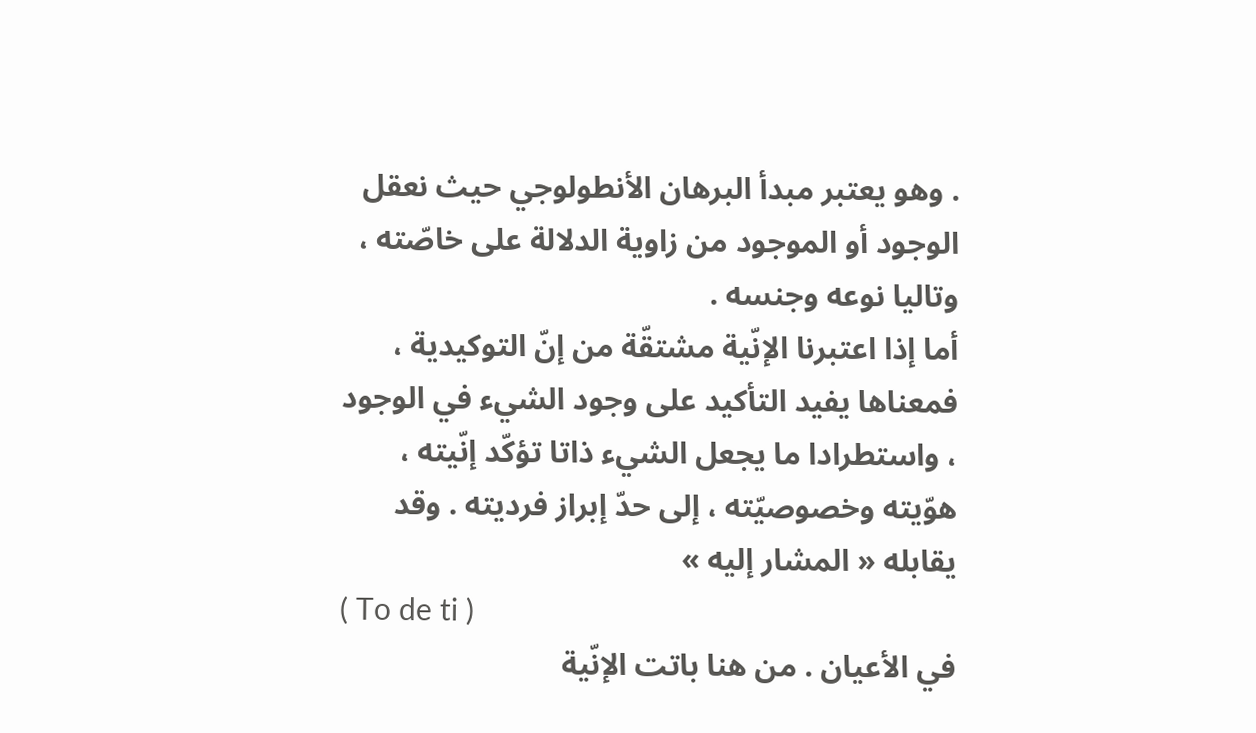. وهو يعتبر مبدأ البرهان الأنطولوجي حيث نعقل الوجود أو الموجود من زاوية الدلالة على خاصّته ، وتاليا نوعه وجنسه .
أما إذا اعتبرنا الإنّية مشتقّة من إنّ التوكيدية ، فمعناها يفيد التأكيد على وجود الشيء في الوجود ، واستطرادا ما يجعل الشيء ذاتا تؤكّد إنّيته ، هوّيته وخصوصيّته ، إلى حدّ إبراز فرديته . وقد يقابله « المشار إليه »
( To de ti )
في الأعيان . من هنا باتت الإنّية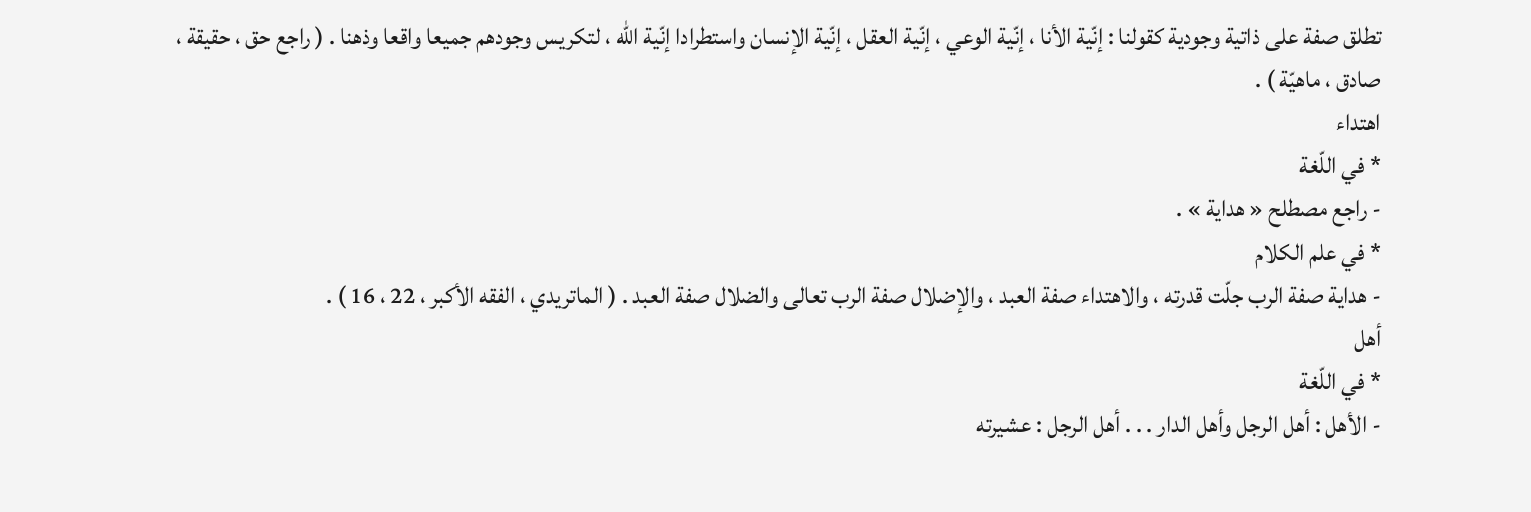تطلق صفة على ذاتية وجودية كقولنا : إنّية الأنا ، إنّية الوعي ، إنّية العقل ، إنّية الإنسان واستطرادا إنّية اللّه ، لتكريس وجودهم جميعا واقعا وذهنا . ( راجع حق ، حقيقة ، صادق ، ماهيّة ) .
اهتداء
* في اللّغة
- راجع مصطلح « هداية » .
* في علم الكلام
- هداية صفة الرب جلّت قدرته ، والاهتداء صفة العبد ، والإضلال صفة الرب تعالى والضلال صفة العبد . ( الماتريدي ، الفقه الأكبر ، 22 ، 16 ) .
أهل
* في اللّغة
- الأهل : أهل الرجل وأهل الدار . . . أهل الرجل : عشيرته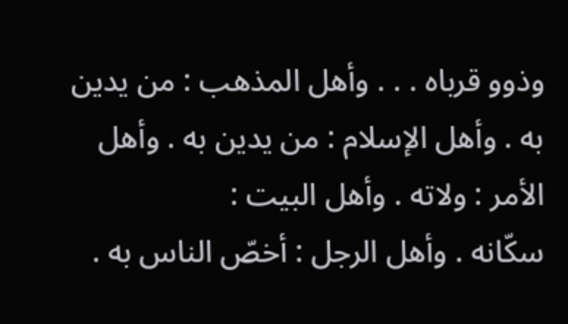وذوو قرباه . . . وأهل المذهب : من يدين به . وأهل الإسلام : من يدين به . وأهل الأمر : ولاته . وأهل البيت :
سكّانه . وأهل الرجل : أخصّ الناس به .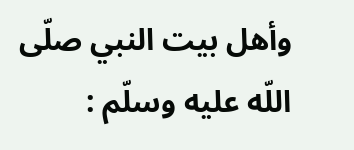وأهل بيت النبي صلّى اللّه عليه وسلّم :